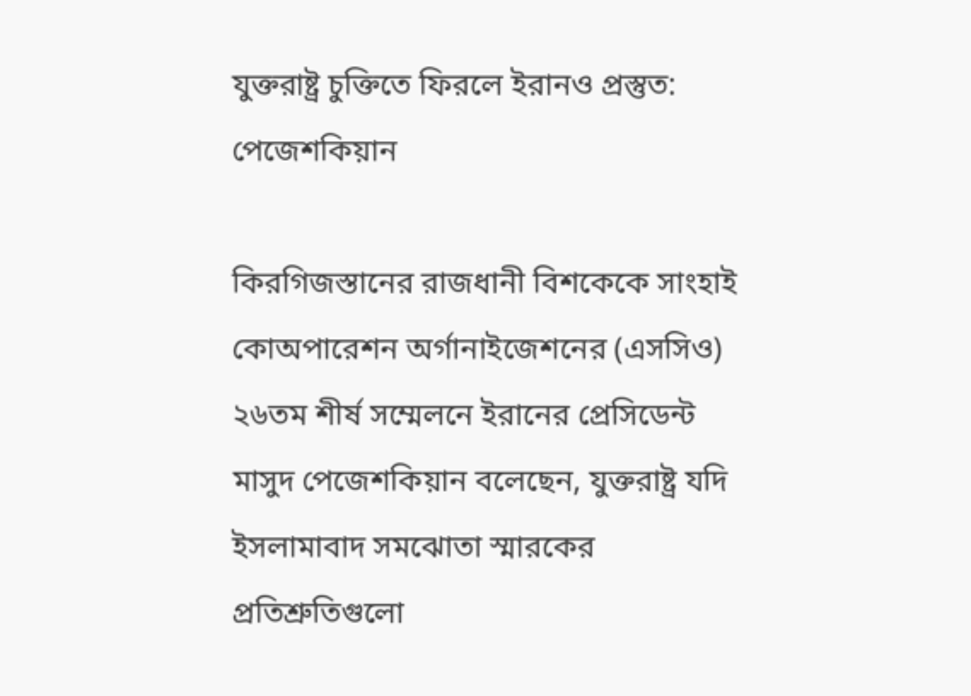যুক্তরাষ্ট্র চুক্তিতে ফিরলে ইরানও প্রস্তুত: পেজেশকিয়ান

কিরগিজস্তানের রাজধানী বিশকেকে সাংহাই কোঅপারেশন অর্গানাইজেশনের (এসসিও) ২৬তম শীর্ষ সম্মেলনে ইরানের প্রেসিডেন্ট মাসুদ পেজেশকিয়ান বলেছেন, যুক্তরাষ্ট্র যদি ইসলামাবাদ সমঝোতা স্মারকের প্রতিশ্রুতিগুলো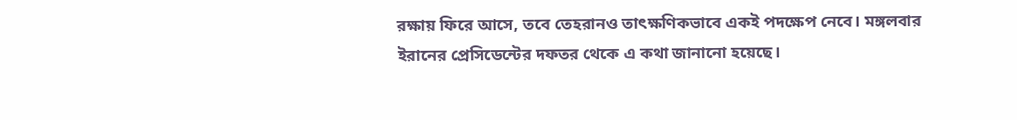রক্ষায় ফিরে আসে, তবে তেহরানও তাৎক্ষণিকভাবে একই পদক্ষেপ নেবে। মঙ্গলবার ইরানের প্রেসিডেন্টের দফতর থেকে এ কথা জানানো হয়েছে।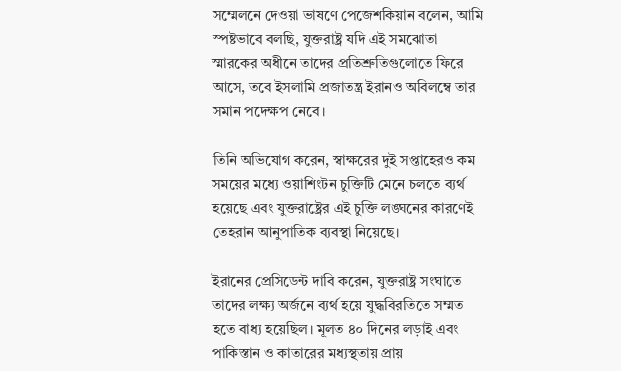সম্মেলনে দেওয়া ভাষণে পেজেশকিয়ান বলেন, আমি স্পষ্টভাবে বলছি, যুক্তরাষ্ট্র যদি এই সমঝোতা স্মারকের অধীনে তাদের প্রতিশ্রুতিগুলোতে ফিরে আসে, তবে ইসলামি প্রজাতন্ত্র ইরানও অবিলম্বে তার সমান পদেক্ষপ নেবে।

তিনি অভিযোগ করেন, স্বাক্ষরের দুই সপ্তাহেরও কম সময়ের মধ্যে ওয়াশিংটন চুক্তিটি মেনে চলতে ব্যর্থ হয়েছে এবং যুক্তরাষ্ট্রের এই চুক্তি লঙ্ঘনের কারণেই তেহরান আনুপাতিক ব্যবস্থা নিয়েছে।

ইরানের প্রেসিডেন্ট দাবি করেন, যুক্তরাষ্ট্র সংঘাতে তাদের লক্ষ্য অর্জনে ব্যর্থ হয়ে যুদ্ধবিরতিতে সম্মত হতে বাধ্য হয়েছিল। মূলত ৪০ দিনের লড়াই এবং পাকিস্তান ও কাতারের মধ্যস্থতায় প্রায়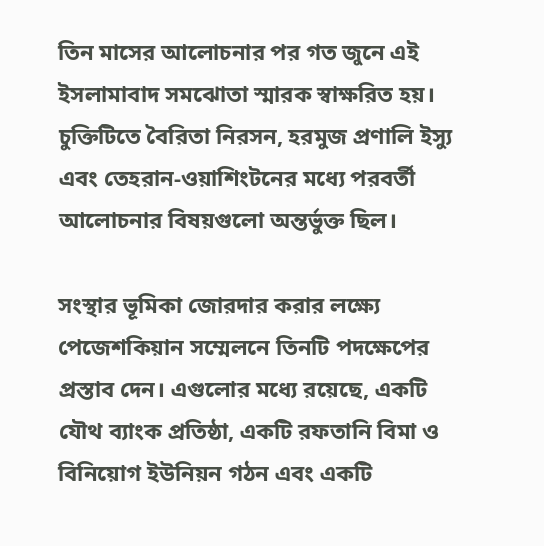তিন মাসের আলোচনার পর গত জুনে এই ইসলামাবাদ সমঝোতা স্মারক স্বাক্ষরিত হয়। চুক্তিটিতে বৈরিতা নিরসন, হরমুজ প্রণালি ইস্যু এবং তেহরান-ওয়াশিংটনের মধ্যে পরবর্তী আলোচনার বিষয়গুলো অন্তর্ভুক্ত ছিল।

সংস্থার ভূমিকা জোরদার করার লক্ষ্যে পেজেশকিয়ান সম্মেলনে তিনটি পদক্ষেপের প্রস্তাব দেন। এগুলোর মধ্যে রয়েছে, একটি যৌথ ব্যাংক প্রতিষ্ঠা, একটি রফতানি বিমা ও বিনিয়োগ ইউনিয়ন গঠন এবং একটি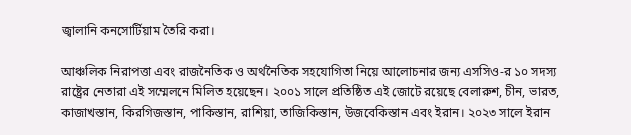জ্বালানি কনসোর্টিয়াম তৈরি করা।

আঞ্চলিক নিরাপত্তা এবং রাজনৈতিক ও অর্থনৈতিক সহযোগিতা নিয়ে আলোচনার জন্য এসসিও-র ১০ সদস্য রাষ্ট্রের নেতারা এই সম্মেলনে মিলিত হয়েছেন। ২০০১ সালে প্রতিষ্ঠিত এই জোটে রয়েছে বেলারুশ, চীন, ভারত, কাজাখস্তান, কিরগিজস্তান, পাকিস্তান, রাশিয়া, তাজিকিস্তান, উজবেকিস্তান এবং ইরান। ২০২৩ সালে ইরান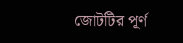জোটটির পূর্ণ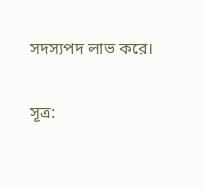সদস্যপদ লাভ করে।

সূত্র: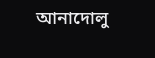আনাদোলু